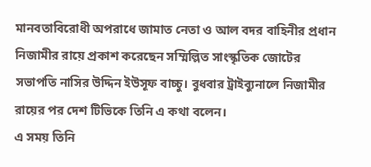মানবতাবিরোধী অপরাধে জামাত নেতা ও আল বদর বাহিনীর প্রধান নিজামীর রায়ে প্রকাশ করেছেন সম্মিল্লিত সাংস্কৃতিক জোটের সভাপতি নাসির উদ্দিন ইউসূফ বাচ্চু। বুধবার ট্রাইব্যুনালে নিজামীর রায়ের পর দেশ টিভিকে তিনি এ কথা বলেন।
এ সময় তিনি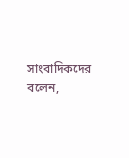সাংবাদিকদের বলেন,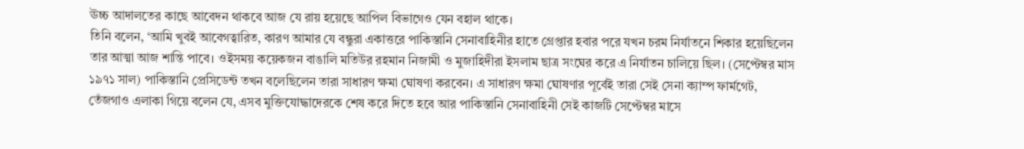ঊচ্চ আদালতের কাছে আবেদন থাকবে আজ যে রায় হয়েছে আপিল বিভাগেও যেন বহাল থাকে।
তিনি বলেন, ‘আমি খুবই আবেগত্বারিত, কারণ আমার যে বন্ধুরা একাত্তরে পাকিস্তানি সেনাবাহিনীর হাতে গ্রেপ্তার হবার পরে যখন চরম নির্যাতনে শিকার হয়েছিলেন তার আত্মা আজ শান্তি পাবে। ওইসময় কয়েকজন বাঙালি মতিউর রহমান নিজামী ও মুজাহিদীরা ইসলাম ছাত্র সংঘের করে এ নির্যাতন চালিয়ে ছিল। (সেপ্টেম্বর মাস ১৯৭১ সাল) পাকিস্তানি প্রেসিডেন্ট তখন বলেছিলেন তারা সাধারণ ক্ষমা ঘোষণা করবেন। এ সাধারণ ক্ষমা ঘোষণার পূর্বেই তারা সেই সেনা ক্যাম্প ফার্মগেট, তেঁজগাও এলাকা গিয়ে বলেন যে, এসব মুক্তিযোদ্ধাদেরকে শেষ করে দিতে হবে আর পাকিস্তানি সেনাবাহিনী সেই কাজটি সেপ্টেম্বর মাসে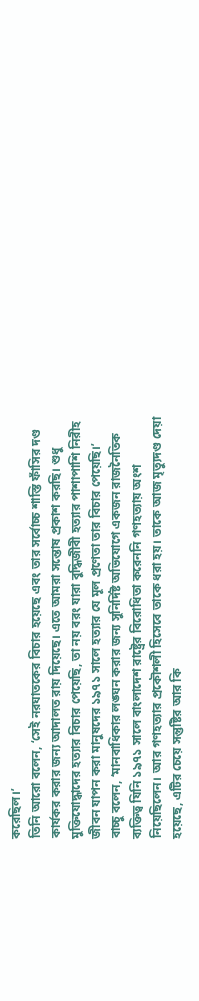করেছিল।’
তিনি আরো বলেন, ‘সেই নরঘাতকের বিচার হয়েছে এবং তার সর্বোচ্চ শাস্তি ফাঁসির দণ্ড কার্যকর করার জন্য আদালত রায় দিয়েছে। এতে আমরা সন্তোষ প্রকাশ করছি। শুধু মুক্তিযোদ্ধাদের হত্যার বিচার পেয়েছি, তা নয় বরং যারা বুদ্ধিজীবী হত্যার পাশাপাশি নিরীহ জীবন যাপন করা মানুষদের ১৯৭১ সালে হত্যার যে মূল প্রণেতা তার বিচার পেয়েছি।’
বাচ্চু বলেন, ‘মানবাধিকার লঙ্ঘন করার জন্য সুনির্দিষ্ট অভিযোগে একজন রাজনৈতিক ব্যক্তিত্ব যিনি ১৯৭১ সালে বাংলাদেশ রাষ্ট্রের বিরোধিতা করেননি গণহত্যায় অংশ নিয়েছিলেন। আর গণহত্যার প্রকৌশলী হিসেবে তাকে ধরা হয়। তাকে আজ মৃত্যুদণ্ড দেয়া হয়েছে, এটির চেয়ে সন্তুষ্টির আর কি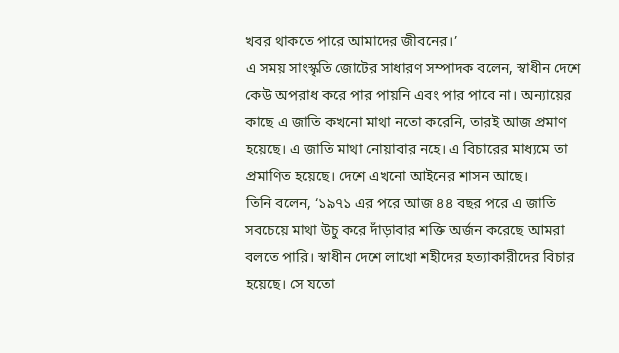খবর থাকতে পারে আমাদের জীবনের।’
এ সময় সাংস্কৃতি জোটের সাধারণ সম্পাদক বলেন, স্বাধীন দেশে কেউ অপরাধ করে পার পায়নি এবং পার পাবে না। অন্যায়ের কাছে এ জাতি কখনো মাথা নতো করেনি, তারই আজ প্রমাণ হয়েছে। এ জাতি মাথা নোয়াবার নহে। এ বিচারের মাধ্যমে তা প্রমাণিত হয়েছে। দেশে এখনো আইনের শাসন আছে।
তিনি বলেন, ‘১৯৭১ এর পরে আজ ৪৪ বছর পরে এ জাতি সবচেয়ে মাথা উচু করে দাঁড়াবার শক্তি অর্জন করেছে আমরা বলতে পারি। স্বাধীন দেশে লাখো শহীদের হত্যাকারীদের বিচার হয়েছে। সে যতো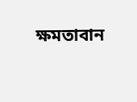ক্ষমতাবান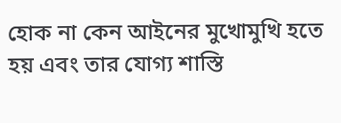হোক না কেন আইনের মুখোমুখি হতে হয় এবং তার যোগ্য শাস্তি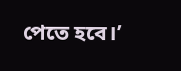পেতে হবে।’